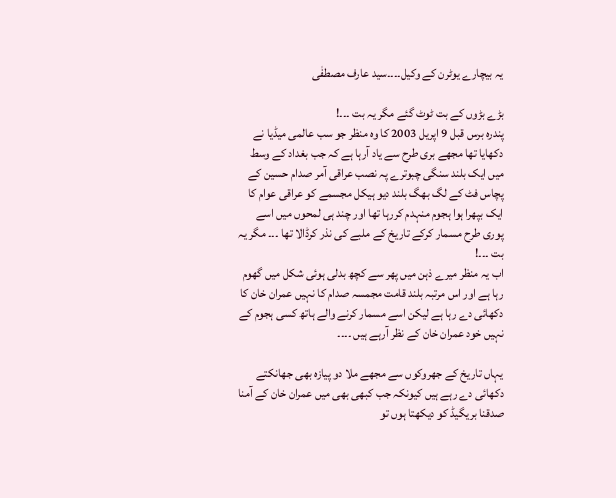یہ بیچارے یوٹرن کے وکیل۔۔۔۔سید عارف مصطفٰی

بڑے بڑوں کے بت ٹوٹ گئے مگر یہ بت ۔۔۔!
پندرہ برس قبل 9 اپریل 2003 کا وہ منظر جو سب عالمی میڈیا نے دکھایا تھا مجھے بری طرح سے یاد آرہا ہے کہ جب بغداد کے وسط میں ایک بلند سنگی چبوترے پہ نصب عراقی آمر صدام حسین کے پچاس فٹ کے لگ بھگ بلند دیو ہیکل مجسمے کو عراقی عوام کا ایک بپھرا ہوا ہجوم منہدم کررہا تھا اور چند ہی لمحوں میں اسے پوری طرح مسمار کرکے تاریخ کے ملبے کی نذر کرڈالا تھا ۔۔۔ مگر یہ بت ۔۔۔!
اب یہ منظر میرے ذہن میں پھر سے کچھ بدلی ہوئی شکل میں گھوم رہا ہے اور اس مرتبہ بلند قامت مجمسہ صدام کا نہیں عمران خان کا دکھائی دے رہا ہے لیکن اسے مسمار کرنے والے ہاتھ کسی ہجوم کے نہیں خود عمران خان کے نظر آرہے ہیں ۔۔۔۔

یہاں تاریخ کے جھروکوں سے مجھے ملا دو پیازہ بھی جھانکتے دکھائی دے رہے ہیں کیونکہ جب کبھی بھی میں عمران خان کے آمنا صدقنا بریگیڈ کو دیکھتا ہوں تو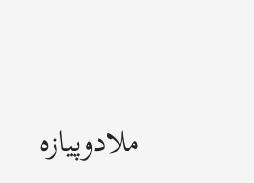ملادوپیازہ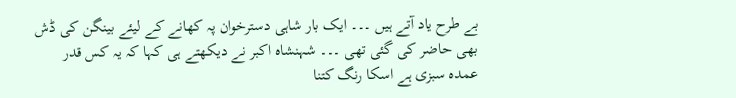بے طرح یاد آتے ہیں ۔۔۔ ایک بار شاہی دسترخوان پہ کھانے کے لیئے بینگن کی ڈش بھی حاضر کی گئی تھی ۔۔۔ شہنشاہ اکبر نے دیکھتے ہی کہا کہ یہ کس قدر عمدہ سبزی ہے اسکا رنگ کتنا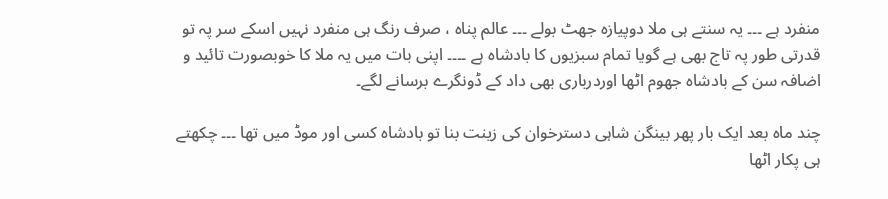منفرد ہے ۔۔۔ یہ سنتے ہی ملا دوپیازہ جھٹ بولے ۔۔۔ عالم پناہ ، صرف رنگ ہی منفرد نہیں اسکے سر پہ تو قدرتی طور پہ تاج بھی ہے گویا تمام سبزیوں کا بادشاہ ہے ۔۔۔۔ اپنی بات میں یہ ملا کا خوبصورت تائید و اضافہ سن کے بادشاہ جھوم اٹھا اوردرباری بھی داد کے ڈونگرے برسانے لگے۔

چند ماہ بعد ایک بار پھر بینگن شاہی دسترخوان کی زینت بنا تو بادشاہ کسی اور موڈ میں تھا ۔۔۔ چکھتے ہی پکار اٹھا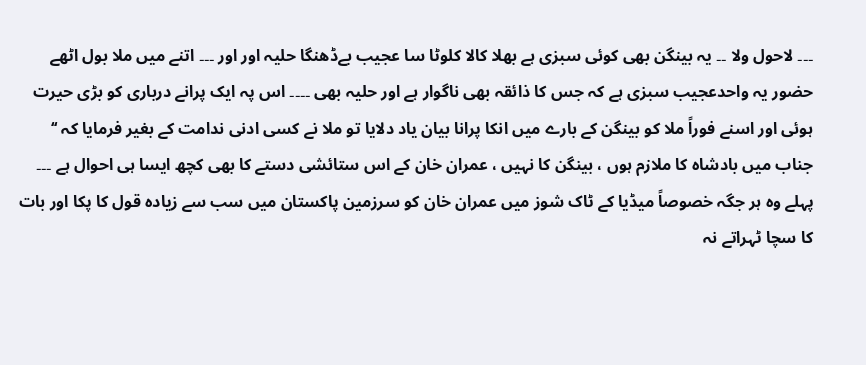۔۔۔ لاحول ولا ۔۔ یہ بینگن بھی کوئی سبزی ہے بھلا کالا کلوٹا سا عجیب بےڈھنگا حلیہ اور اور ۔۔۔ اتنے میں ملا بول اٹھے حضور یہ واحدعجیب سبزی ہے کہ جس کا ذائقہ بھی ناگوار ہے اور حلیہ بھی ۔۔۔۔ اس پہ ایک پرانے درباری کو بڑی حیرت ہوئی اور اسنے فوراً ملا کو بینگن کے بارے میں انکا پرانا بیان یاد دلایا تو ملا نے کسی ادنی ندامت کے بغیر فرمایا کہ ‘‘ جناب میں بادشاہ کا ملازم ہوں‌ ، بینگن کا نہیں ، عمران خان کے اس ستائشی دستے کا بھی کچھ ایسا ہی احوال ہے ۔۔۔ پہلے وہ ہر جگہ خصوصاً میڈیا کے ٹاک شوز میں عمران خان کو سرزمین پاکستان میں سب سے زیادہ قول کا پکا اور بات کا سچا ٹہراتے نہ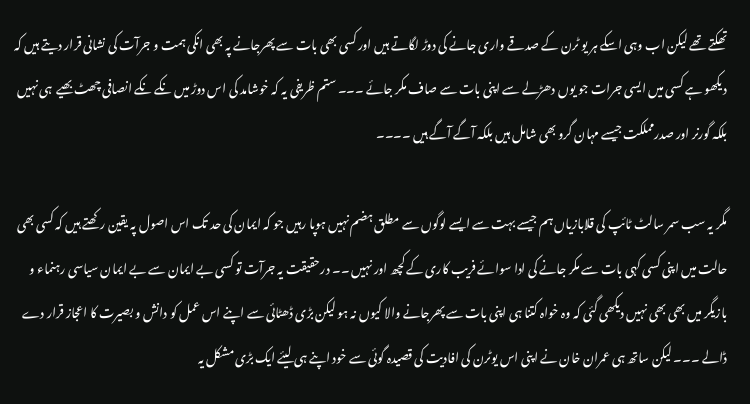تھکتے تھے لیکن اب وہی اسکے ہر یو ٹرن کے صدقے واری جانے کی دوڑ لگاتے ہیں اور کسی بھی بات سے پھرجانے پہ بھی انکی ہمت و جرآت کی نشانی قرار دیتے ہیں کہ دیکھو ہے کسی میں ایسی جرات جو یوں دھڑلے سے اپنی بات سے صاف مکر جائے ۔۔۔ ستم ظریفی یہ کہ خوشامد کی اس دوڑ میں نکے نکے انصافی چھٹ بھیے  ہی نہیں بلکہ گورنر اور صدرمملکت جیسے مہان گرو بھی شامل ہیں بلکہ آگے آگے ہیں ۔۔۔۔

مگر یہ سب سمر سالٹ ٹائپ کی قلابازیاں ہم جیسے بہت سے ایسے لوگوں سے مطلق ہضم نہیں ہوپا رہیں جو کہ ایمان کی حد تک اس اصول پہ یقین رکھتے ہیں کہ کسی بھی حالت میں اپنی کسی کہی بات سے مکر جانے کی ادا سوائے فریب کاری کے کچھ اور نہیں ۔۔ درحقیقت یہ جرآت تو کسی بے ایمان سے بے ایمان سیاسی رہنماء و بازیگر میں بھی بھی نہیں دیکھی گئی کہ وہ خواہ کتنا ہی اپنی بات سے پھرجانے والا کیوں نہ ہو لیکن بڑی ڈھٹائی سے اپنے اس عمل کو دانش و بصیرت کا اعجاز قرار دے ڈالے ۔۔۔ لیکن ساتھ ہی عمران خان نے اپنی اس یوٹرن کی افادیت کی قصیدہ گوئی سے خود اپنے ہی لیئے ایک بڑی مشکل یہ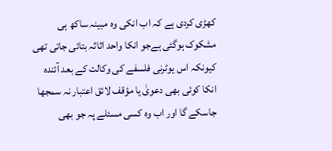کھڑی کردی ہے کہ اب انکی وہ مبینہ ساکھ ہی مشکوک ہوگئی ہےجو انکا واحد اثاثہ بتائی جاتی تھی کیونکہ اس یوٹرنی فلسفے کی وکالت کے بعد آئندہ انکا کوئی بھی دعویٰ یا مؤقف لائق اعتبار نہ سمجھا جاسکے گا اور اب وہ کسی مسئلے پہ جو بھی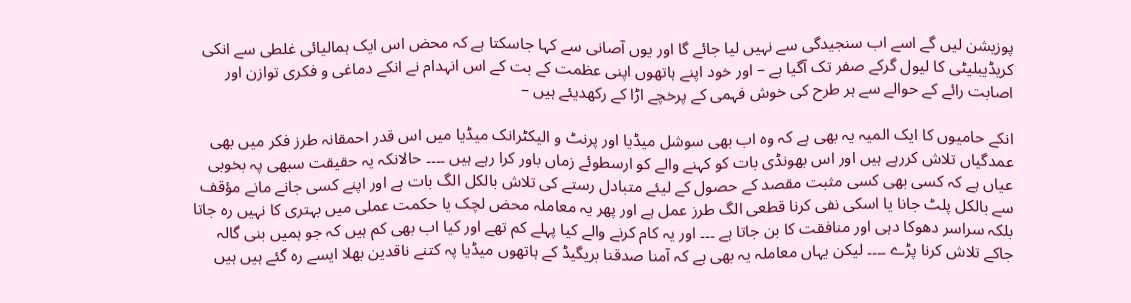پوزیشن لیں گے اسے اب سنجیدگی سے نہیں لیا جائے گا اور یوں آصانی سے کہا جاسکتا ہے کہ محض اس ایک ہمالیائی غلطی سے انکی کریڈیبلیٹی کا لیول گرکے صفر تک آگیا ہے – اور خود اپنے ہاتھوں اپنی عظمت کے بت کے اس انہدام نے انکے دماغی و فکری توازن اور اصابت رائے کے حوالے سے ہر طرح کی خوش فہمی کے پرخچے اڑا کے رکھدیئے ہیں –

انکے حامیوں کا ایک المیہ یہ بھی ہے کہ وہ اب بھی سوشل میڈیا اور پرنٹ و الیکٹرانک میڈیا میں اس قدر احمقانہ طرز فکر میں بھی عمدگیاں تلاش کررہے ہیں اور اس بھونڈی بات کو کہنے والے کو ارسطوئے زماں باور کرا رہے ہیں ۔۔۔۔ حالانکہ یہ حقیقت سبھی پہ بخوبی عیاں ہے کہ کسی بھی کسی مثبت مقصد کے حصول کے لیئے متبادل رستے کی تلاش بالکل الگ بات ہے اور اپنے کسی جانے مانے مؤقف سے بالکل پلٹ جانا یا اسکی نفی کرنا قطعی الگ طرز عمل ہے اور پھر یہ معاملہ محض لچک یا حکمت عملی میں بہتری کا نہیں رہ جاتا بلکہ سراسر دھوکا دہی اور منافقت کا بن جاتا ہے ۔۔۔ اور یہ کام کرنے والے کیا پہلے کم تھے اور کیا اب بھی کم ہیں کہ جو ہمیں بنی گالہ جاکے تلاش کرنا پڑے ۔۔۔۔ لیکن یہاں معاملہ یہ بھی ہے کہ آمنا صدقنا بریگیڈ کے ہاتھوں میڈیا پہ کتنے ناقدین بھلا ایسے رہ گئے ہیں ہیں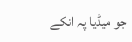جو میڈیا پہ انکے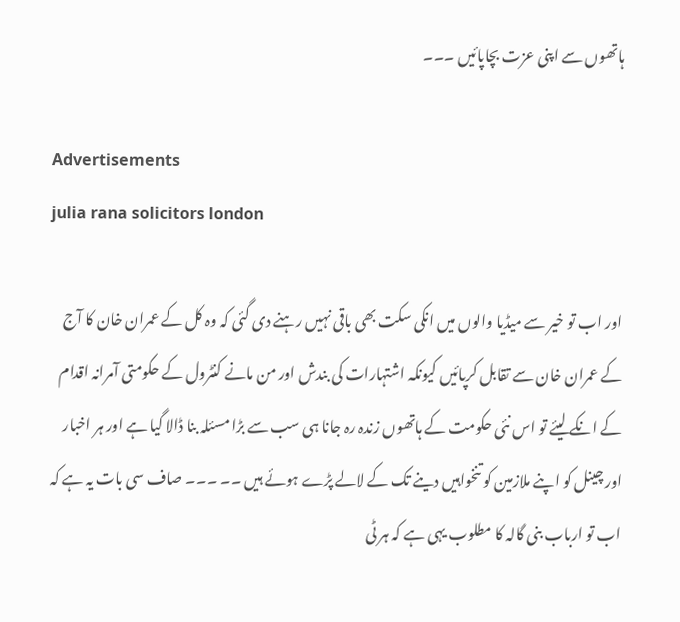ہاتھوں سے اپنی عزت بچاپائیں ۔۔۔

Advertisements
julia rana solicitors london

اور اب تو خیر سے میڈیا والوں میں انکی سکت بھی باقی نہیں رہنے دی گئی کہ وہ کل کے عمران خان کا آج کے عمران خان سے تقابل کرپائیں کیونکہ اشتہارات کی بندش اور من مانے کنٹرول کے حکومتی آمرانہ اقدام کے انکے لیئے تو اس نئی حکومت کے ہاتھوں زندہ رہ جانا ہی سب سے بڑا مسئلہ بنا ڈالا گیا ہے اور ہر اخبار اور چینل کو اپنے ملازمین کو تنخواہیں دینے تک کے لالے پڑے ہوئے ہیں ۔۔ ۔۔۔ صاف سی بات یہ ہے کہ اب تو ارباب بنی گالہ کا مطلوب یہی ہے کہ ہر ٹی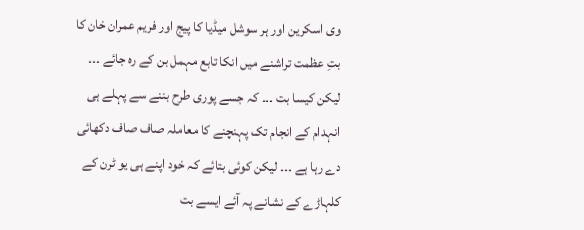وی اسکرین اور ہر سوشل میڈیا کا پیج اور فریم عمران خان کا بتِ عظمت تراشنے میں انکا تابع مہمل بن کے رہ جائے ۔۔۔ لیکن کیسا بت ۔۔۔ کہ جسے پوری طرح بننے سے پہلے ہی انہدام کے انجام تک پہنچنے کا معاملہ صاف صاف دکھائی دے رہا ہے ۔۔۔ لیکن کوئی بتائے کہ خود اپنے ہی یو ٹرن کے کلہاڑے کے نشانے پہ آئے ایسے بت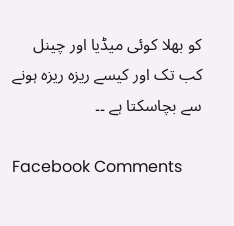کو بھلا کوئی میڈیا اور چینل کب تک اور کیسے ریزہ ریزہ ہونے سے بچاسکتا ہے ۔۔

Facebook Comments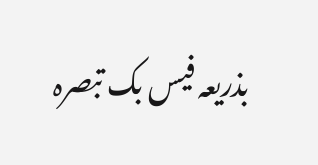بذریعہ فیس بک تبصرہ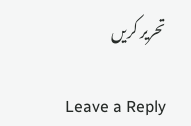تحریر کریں

Leave a Reply